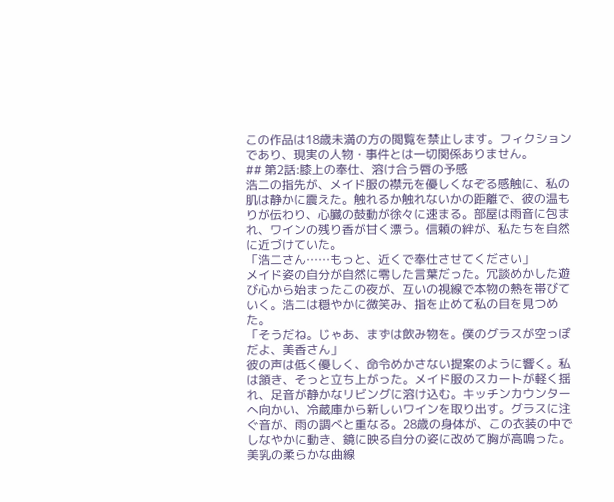この作品は18歳未満の方の閲覧を禁止します。フィクションであり、現実の人物・事件とは一切関係ありません。
## 第2話:膝上の奉仕、溶け合う唇の予感
浩二の指先が、メイド服の襟元を優しくなぞる感触に、私の肌は静かに震えた。触れるか触れないかの距離で、彼の温もりが伝わり、心臓の鼓動が徐々に速まる。部屋は雨音に包まれ、ワインの残り香が甘く漂う。信頼の絆が、私たちを自然に近づけていた。
「浩二さん……もっと、近くで奉仕させてください」
メイド姿の自分が自然に零した言葉だった。冗談めかした遊び心から始まったこの夜が、互いの視線で本物の熱を帯びていく。浩二は穏やかに微笑み、指を止めて私の目を見つめた。
「そうだね。じゃあ、まずは飲み物を。僕のグラスが空っぽだよ、美香さん」
彼の声は低く優しく、命令めかさない提案のように響く。私は頷き、そっと立ち上がった。メイド服のスカートが軽く揺れ、足音が静かなリビングに溶け込む。キッチンカウンターへ向かい、冷蔵庫から新しいワインを取り出す。グラスに注ぐ音が、雨の調べと重なる。28歳の身体が、この衣装の中でしなやかに動き、鏡に映る自分の姿に改めて胸が高鳴った。美乳の柔らかな曲線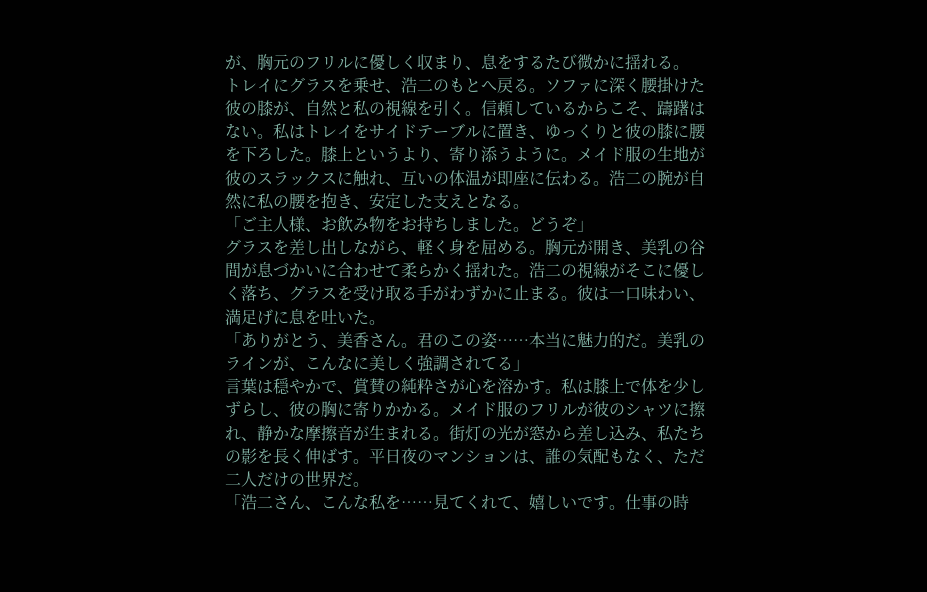が、胸元のフリルに優しく収まり、息をするたび微かに揺れる。
トレイにグラスを乗せ、浩二のもとへ戻る。ソファに深く腰掛けた彼の膝が、自然と私の視線を引く。信頼しているからこそ、躊躇はない。私はトレイをサイドテーブルに置き、ゆっくりと彼の膝に腰を下ろした。膝上というより、寄り添うように。メイド服の生地が彼のスラックスに触れ、互いの体温が即座に伝わる。浩二の腕が自然に私の腰を抱き、安定した支えとなる。
「ご主人様、お飲み物をお持ちしました。どうぞ」
グラスを差し出しながら、軽く身を屈める。胸元が開き、美乳の谷間が息づかいに合わせて柔らかく揺れた。浩二の視線がそこに優しく落ち、グラスを受け取る手がわずかに止まる。彼は一口味わい、満足げに息を吐いた。
「ありがとう、美香さん。君のこの姿……本当に魅力的だ。美乳のラインが、こんなに美しく強調されてる」
言葉は穏やかで、賞賛の純粋さが心を溶かす。私は膝上で体を少しずらし、彼の胸に寄りかかる。メイド服のフリルが彼のシャツに擦れ、静かな摩擦音が生まれる。街灯の光が窓から差し込み、私たちの影を長く伸ばす。平日夜のマンションは、誰の気配もなく、ただ二人だけの世界だ。
「浩二さん、こんな私を……見てくれて、嬉しいです。仕事の時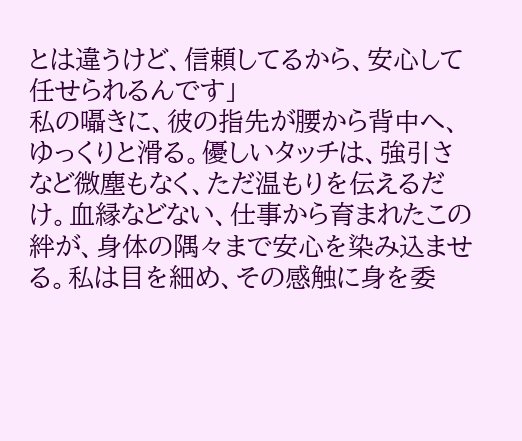とは違うけど、信頼してるから、安心して任せられるんです」
私の囁きに、彼の指先が腰から背中へ、ゆっくりと滑る。優しいタッチは、強引さなど微塵もなく、ただ温もりを伝えるだけ。血縁などない、仕事から育まれたこの絆が、身体の隅々まで安心を染み込ませる。私は目を細め、その感触に身を委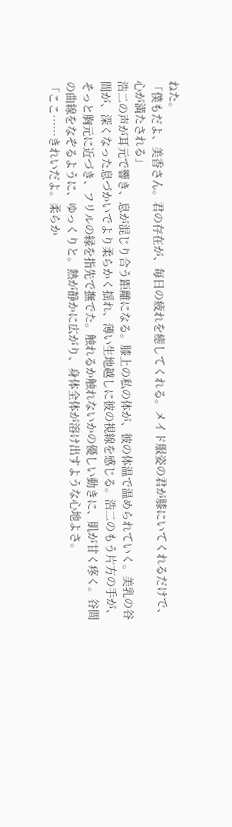ねた。
「僕もだよ、美香さん。君の存在が、毎日の疲れを癒してくれる。メイド服姿の君が膝にいてくれるだけで、心が満たされる」
浩二の声が耳元で響き、息が混じり合う距離になる。膝上の私の体が、彼の体温で温められていく。美乳の谷間が、深くなった息づかいでより柔らかく揺れ、薄い生地越しに彼の視線を感じる。浩二のもう片方の手が、そっと胸元に近づき、フリルの縁を指先で撫でた。触れるか触れないかの優しい動きに、肌が甘く疼く。谷間の曲線をなぞるように、ゆっくりと。熱が静かに広がり、身体全体が溶け出すような心地よさ。
「ここ……きれいだよ。柔らか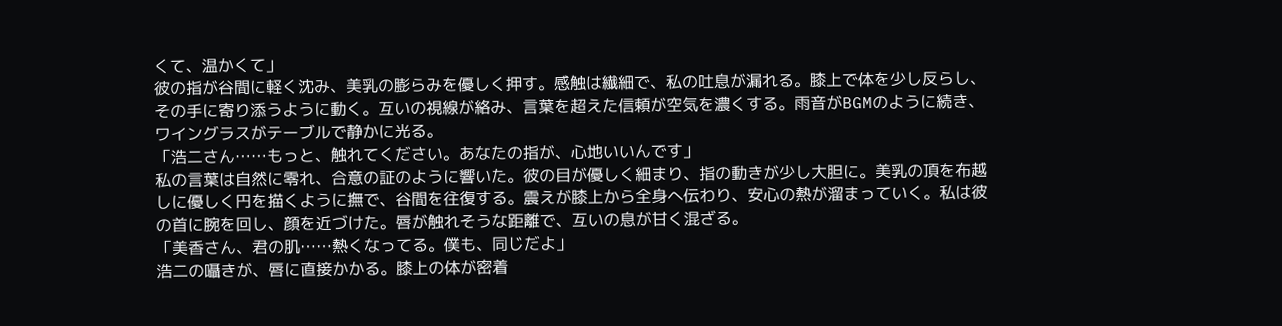くて、温かくて」
彼の指が谷間に軽く沈み、美乳の膨らみを優しく押す。感触は繊細で、私の吐息が漏れる。膝上で体を少し反らし、その手に寄り添うように動く。互いの視線が絡み、言葉を超えた信頼が空気を濃くする。雨音がBGMのように続き、ワイングラスがテーブルで静かに光る。
「浩二さん……もっと、触れてください。あなたの指が、心地いいんです」
私の言葉は自然に零れ、合意の証のように響いた。彼の目が優しく細まり、指の動きが少し大胆に。美乳の頂を布越しに優しく円を描くように撫で、谷間を往復する。震えが膝上から全身へ伝わり、安心の熱が溜まっていく。私は彼の首に腕を回し、顔を近づけた。唇が触れそうな距離で、互いの息が甘く混ざる。
「美香さん、君の肌……熱くなってる。僕も、同じだよ」
浩二の囁きが、唇に直接かかる。膝上の体が密着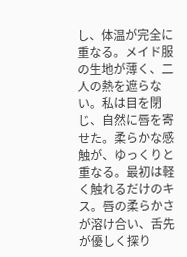し、体温が完全に重なる。メイド服の生地が薄く、二人の熱を遮らない。私は目を閉じ、自然に唇を寄せた。柔らかな感触が、ゆっくりと重なる。最初は軽く触れるだけのキス。唇の柔らかさが溶け合い、舌先が優しく探り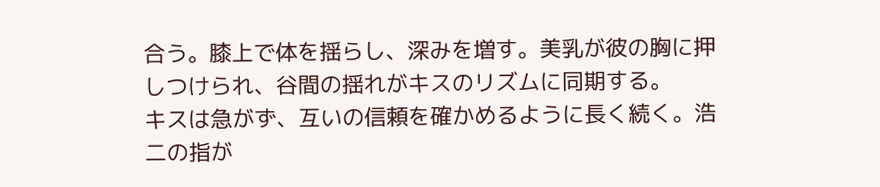合う。膝上で体を揺らし、深みを増す。美乳が彼の胸に押しつけられ、谷間の揺れがキスのリズムに同期する。
キスは急がず、互いの信頼を確かめるように長く続く。浩二の指が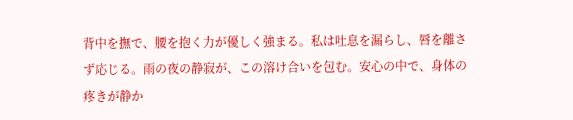背中を撫で、腰を抱く力が優しく強まる。私は吐息を漏らし、唇を離さず応じる。雨の夜の静寂が、この溶け合いを包む。安心の中で、身体の疼きが静か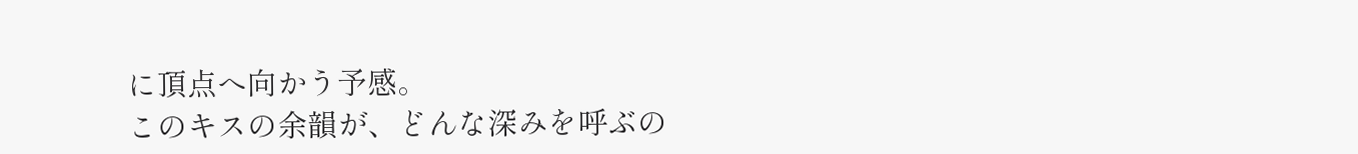に頂点へ向かう予感。
このキスの余韻が、どんな深みを呼ぶの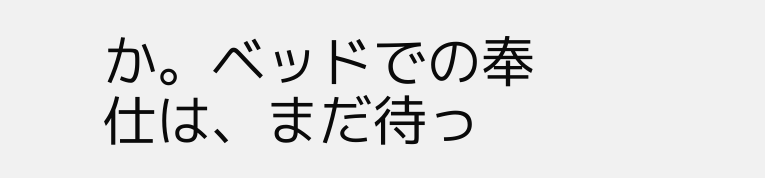か。ベッドでの奉仕は、まだ待っ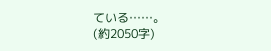ている……。
(約2050字)